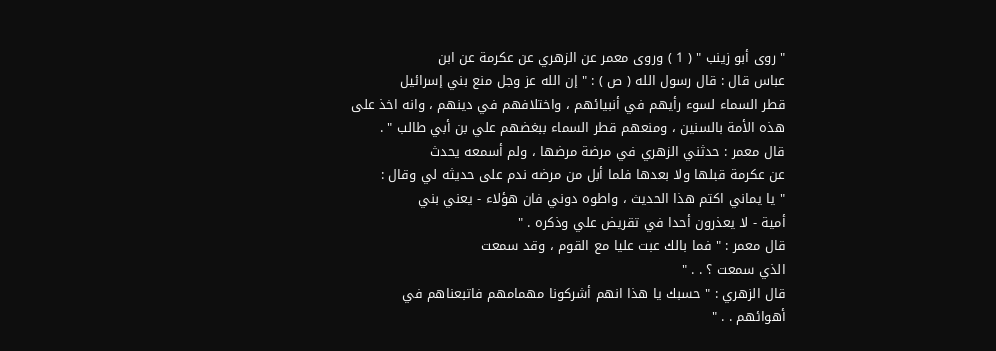" روى أبو زينب " ( 1 ) وروى معمر عن الزهري عن عكرمة عن ابن
عباس قال : قال رسول الله ( ص ) : " إن الله عز وجل منع بني إسرائيل
قطر السماء لسوء رأيهم في أنبيائهم ، واختلافهم في دينهم ، وانه اخذ على
هذه الأمة بالسنين ، ومنعهم قطر السماء ببغضهم علي بن أبي طالب " .
قال معمر : حدثني الزهري في مرضة مرضها ، ولم أسمعه يحدث
عن عكرمة قبلها ولا بعدها فلما أبل من مرضه ندم على حديثه لي وقال :
" يا يماني اكتم هذا الحديث ، واطوه دوني فان هؤلاء - يعني بني
أمية - لا يعذرون أحدا في تقريض علي وذكره . "
قال معمر : " فما بالك عبت عليا مع القوم ، وقد سمعت
الذي سمعت ؟ . . "
قال الزهري : " حسبك يا هذا انهم أشركونا مهمامهم فاتبعناهم في
أهوائهم . . "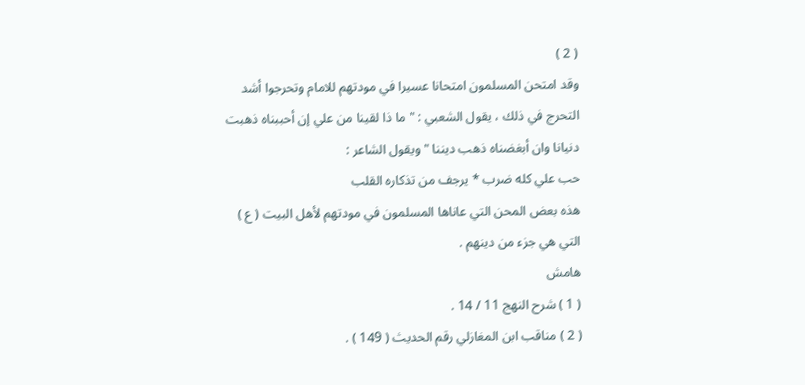( 2 )
وقد امتحن المسلمون امتحانا عسيرا في مودتهم للامام وتحرجوا أشد
التحرج في ذلك ، يقول الشعبي : " ما ذا لقينا من علي إن أحببناه ذهبت
دنيانا وان أبغضناه ذهب ديننا " ويقول الشاعر :
حب علي كله ضرب * يرجف من تذكاره القلب
هذه بعض المحن التي عاناها المسلمون في مودتهم لأهل البيت ( ع )
التي هي جزء من دينهم .
هامش
( 1 ) شرح النهج 11 / 14 .
( 2 ) مناقب ابن المغازلي رقم الحديث ( 149 ) .